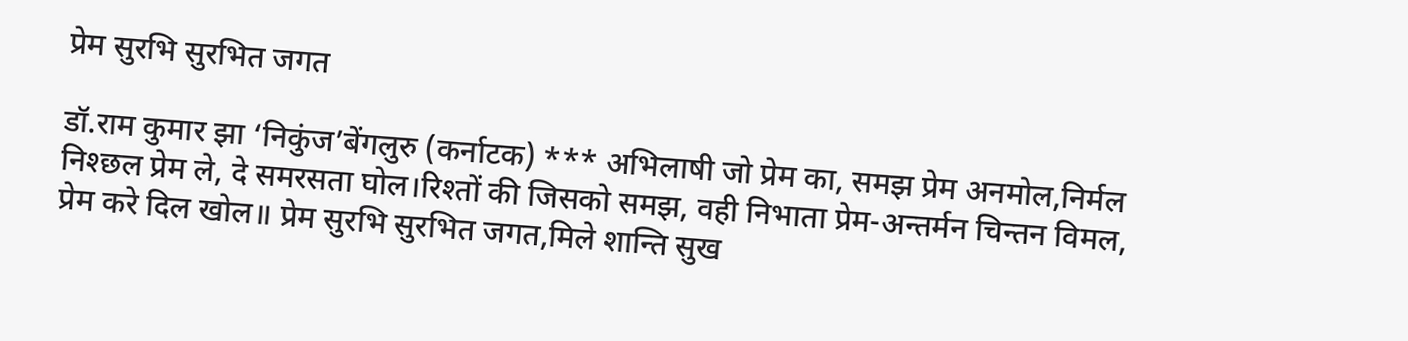प्रेम सुरभि सुरभित जगत

डॉ.राम कुमार झा ‘निकुंज’बेंगलुरु (कर्नाटक) *** अभिलाषी जो प्रेम का, समझ प्रेम अनमोल,निर्मल निश्छल प्रेम ले, दे समरसता घोल।रिश्तों की जिसको समझ, वही निभाता प्रेम-अन्तर्मन चिन्तन विमल, प्रेम करे दिल खोल॥ प्रेम सुरभि सुरभित जगत,मिले शान्ति सुख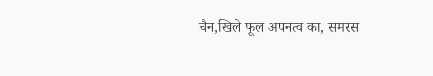चैन,खिले फूल अपनत्व का, समरस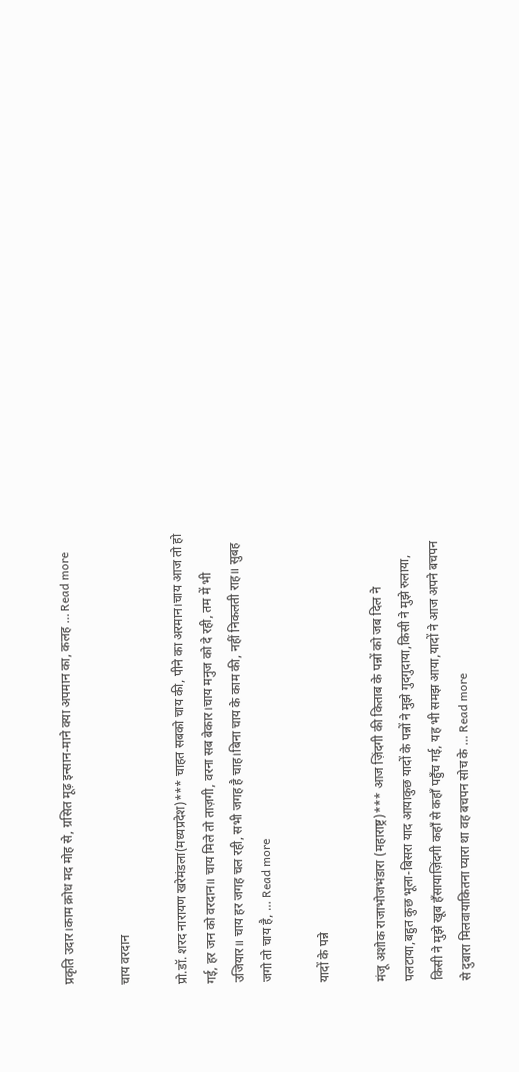प्रकृति उदार।काम क्रोध मद मोह से, ग्रसित मूढ़ इन्सान-माने क्या अपमान का, कलह … Read more

चाय वरदान

प्रो.डॉ. शरद नारायण खरेमंडला(मध्यप्रदेश)*** चाहत सबको चाय की, पीने का अरमान।चाय आज तो हो गई, हर जन को वरदान॥ चाय मिले तो ताज़गी, वरना सब बेकार।चाय मनुज को दे रही, तम में भी उजियार॥ चाय हर जगह चल रही, सभी जगह है चाह।बिना चाय के काम की, नहीं निकलती राह॥ सुबह जगो तो चाय है, … Read more

यादों के पन्ने

मंजू अशोक राजाभोजभंडारा (महाराष्ट्र)*** आज ज़िंदगी की किताब के पन्नों को जब दिल ने पलटाया,बहुत कुछ भूला-बिसरा याद आयाकुछ यादों के पन्नों ने मुझे गुदगुदाया,किसी ने मुझे रुलाया, किसी ने मुझे खूब हँसायाज़िंदगी कहाँ से कहाँ पहुँच गई, यह भी समझ आया,यादों ने आज अपने बचपन से दुबारा मिलवायाकितना प्यारा था वह बचपन सोच के … Read more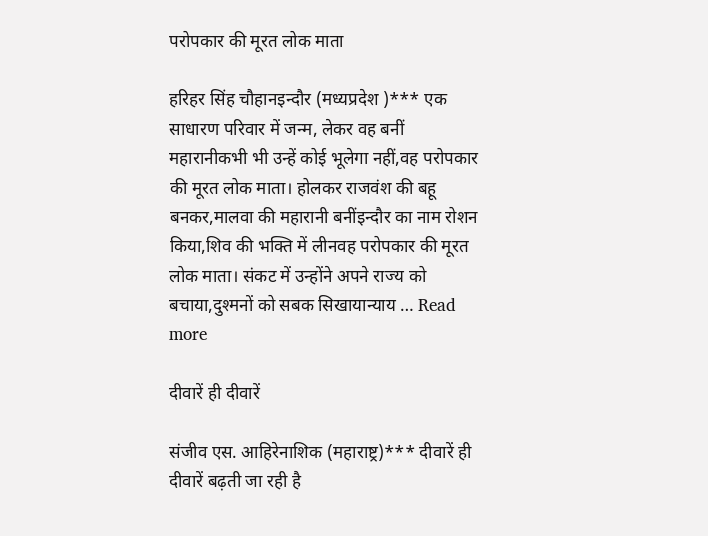परोपकार की मूरत लोक माता

हरिहर सिंह चौहानइन्दौर (मध्यप्रदेश )*** एक साधारण परिवार में जन्म, लेकर वह बनीं महारानीकभी भी उन्हें कोई भूलेगा नहीं,वह परोपकार की मूरत लोक माता। होलकर राजवंश की बहू बनकर,मालवा की महारानी बनींइन्दौर का नाम रोशन किया,शिव की भक्ति में लीनवह परोपकार की मूरत लोक माता। संकट में उन्होंने अपने राज्य को बचाया,दुश्मनों को सबक सिखायान्याय … Read more

दीवारें ही दीवारें

संजीव एस. आहिरेनाशिक (महाराष्ट्र)*** दीवारें ही दीवारें बढ़ती जा रही है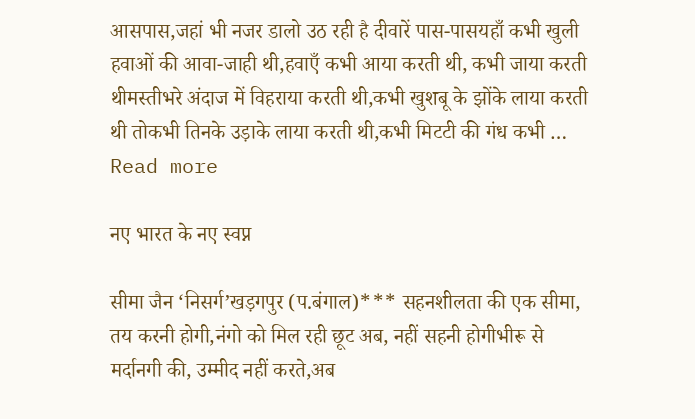आसपास,जहां भी नजर डालो उठ रही है दीवारें पास-पासयहाँ कभी खुली हवाओं की आवा-जाही थी,हवाएँ कभी आया करती थी, कभी जाया करती थीमस्तीभरे अंदाज में विहराया करती थी,कभी खुशबू के झोंके लाया करती थी तोकभी तिनके उड़ाके लाया करती थी,कभी मिटटी की गंध कभी … Read more

नए भारत के नए स्वप्न

सीमा जैन ‘निसर्ग’खड़गपुर (प.बंगाल)*** सहनशीलता की एक सीमा, तय करनी होगी,नंगो को मिल रही छूट अब, नहीं सहनी होगीभीरू से मर्दानगी की, उम्मीद नहीं करते,अब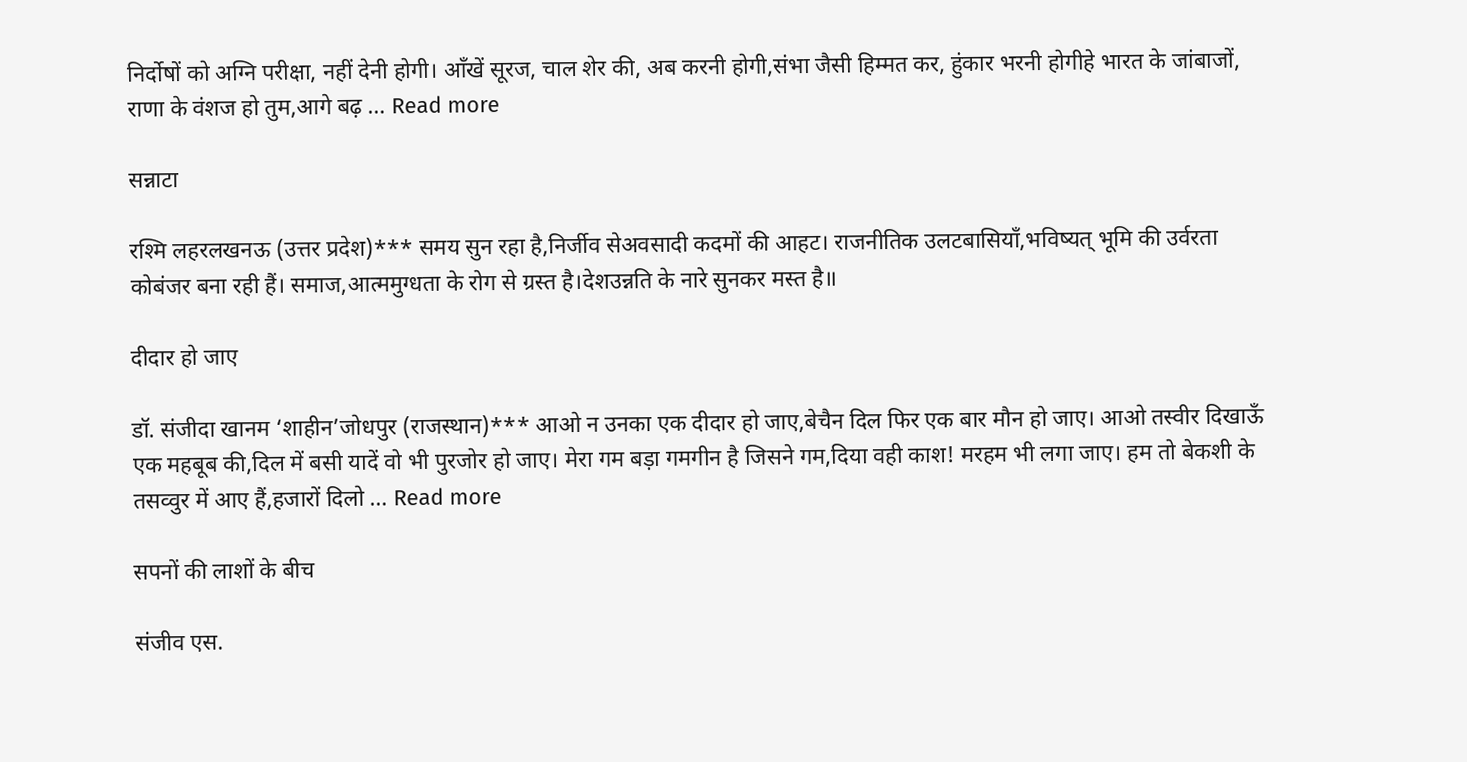निर्दोषों को अग्नि परीक्षा, नहीं देनी होगी। आँखें सूरज, चाल शेर की, अब करनी होगी,संभा जैसी हिम्मत कर, हुंकार भरनी होगीहे भारत के जांबाजों, राणा के वंशज हो तुम,आगे बढ़ … Read more

सन्नाटा

रश्मि लहरलखनऊ (उत्तर प्रदेश)*** समय सुन रहा है,निर्जीव सेअवसादी कदमों की आहट। राजनीतिक उलटबासियॉं,भविष्यत् भूमि की उर्वरता कोबंजर बना रही हैं। समाज,आत्ममुग्धता के रोग से ग्रस्त है।देशउन्नति के नारे सुनकर मस्त है॥

दीदार हो जाए

डॉ. संजीदा खानम ‘शाहीन’जोधपुर (राजस्थान)*** आओ न उनका एक दीदार हो जाए,बेचैन दिल फिर एक बार मौन हो जाए। आओ तस्वीर दिखाऊँ एक महबूब की,दिल में बसी यादें वो भी पुरजोर हो जाए। मेरा गम बड़ा गमगीन है जिसने गम,दिया वही काश! मरहम भी लगा जाए। हम तो बेकशी के तसव्वुर में आए हैं,हजारों दिलो … Read more

सपनों की लाशों के बीच

संजीव एस.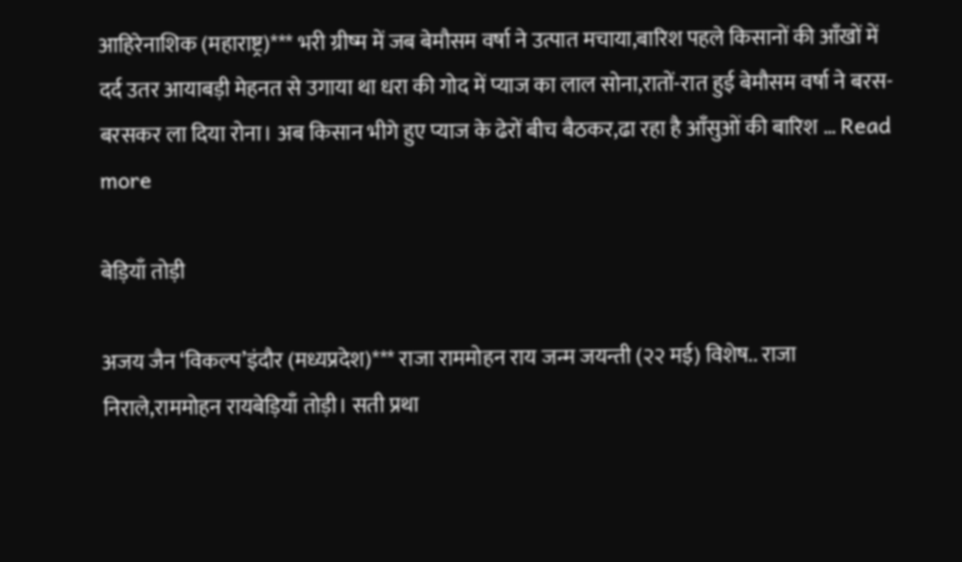आहिरेनाशिक (महाराष्ट्र)*** भरी ग्रीष्म में जब बेमौसम वर्षा ने उत्पात मचाया,बारिश पहले किसानों की आँखों में दर्द उतर आयाबड़ी मेहनत से उगाया था धरा की गोद में प्याज का लाल सोना,रातों-रात हुई बेमौसम वर्षा ने बरस-बरसकर ला दिया रोना। अब किसान भीगे हुए प्याज के ढेरों बीच बैठकर,ढा रहा है आँसुओं की बारिश … Read more

बेड़ियाँ तोड़ी

अजय जैन ‘विकल्प’इंदौर (मध्यप्रदेश)*** राजा राममोहन राय जन्म जयन्ती (२२ मई) विशेष.. राजा निराले,राममोहन रायबेड़ियाँ तोड़ी। सती प्रथा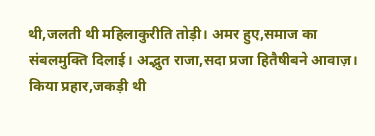थी,जलती थी महिलाकुरीति तोड़ी। अमर हुए,समाज का संबलमुक्ति दिलाई। अद्भुत राजा,सदा प्रजा हितैषीबने आवाज़। किया प्रहार,जकड़ी थी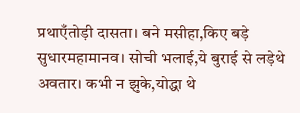प्रथाएँतोड़ी दासता। बने मसीहा,किए बड़े सुधारमहामानव। सोची भलाई,ये बुराई से लड़ेथे अवतार। कभी न झुके,योद्धा थे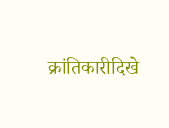क्रांतिकारीदिखे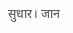सुधार। जान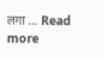लगा … Read more